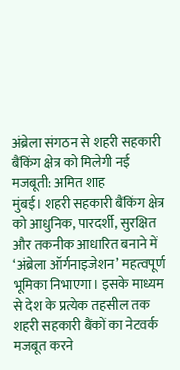अंब्रेला संगठन से शहरी सहकारी बैंकिंग क्षेत्र को मिलेगी नई मजबूती: अमित शाह
मुंबई। शहरी सहकारी बैंकिंग क्षेत्र को आधुनिक, पारदर्शी, सुरक्षित और तकनीक आधारित बनाने में ‘अंब्रेला ऑर्गनाइजेशन’ महत्वपूर्ण भूमिका निभाएगा। इसके माध्यम से देश के प्रत्येक तहसील तक शहरी सहकारी बैंकों का नेटवर्क मजबूत करने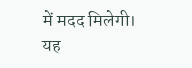में मदद मिलेगी। यह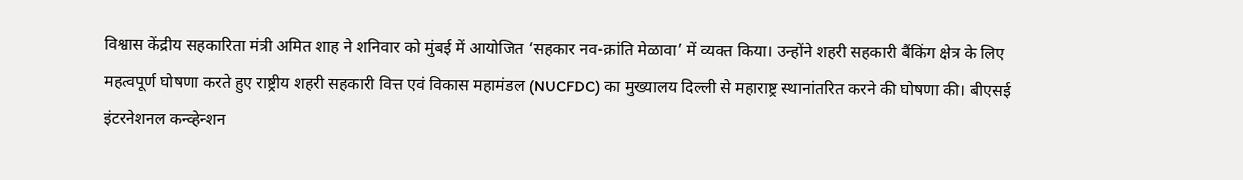विश्वास केंद्रीय सहकारिता मंत्री अमित शाह ने शनिवार को मुंबई में आयोजित ‘सहकार नव-क्रांति मेळावा’ में व्यक्त किया। उन्होंने शहरी सहकारी बैंकिंग क्षेत्र के लिए महत्वपूर्ण घोषणा करते हुए राष्ट्रीय शहरी सहकारी वित्त एवं विकास महामंडल (NUCFDC) का मुख्यालय दिल्ली से महाराष्ट्र स्थानांतरित करने की घोषणा की। बीएसई इंटरनेशनल कन्व्हेन्शन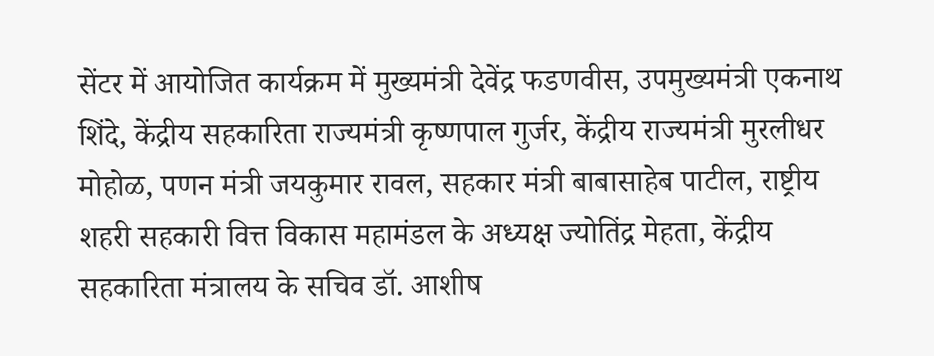सेंटर में आयोजित कार्यक्रम में मुख्यमंत्री देवेंद्र फडणवीस, उपमुख्यमंत्री एकनाथ शिंदे, केंद्रीय सहकारिता राज्यमंत्री कृष्णपाल गुर्जर, केंद्रीय राज्यमंत्री मुरलीधर मोहोळ, पणन मंत्री जयकुमार रावल, सहकार मंत्री बाबासाहेब पाटील, राष्ट्रीय शहरी सहकारी वित्त विकास महामंडल के अध्यक्ष ज्योतिंद्र मेहता, केंद्रीय सहकारिता मंत्रालय के सचिव डॉ. आशीष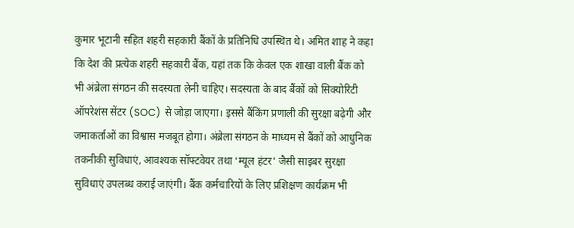कुमार भूटानी सहित शहरी सहकारी बैंकों के प्रतिनिधि उपस्थित थे। अमित शाह ने कहा कि देश की प्रत्येक शहरी सहकारी बैंक, यहां तक कि केवल एक शाखा वाली बैंक को भी अंब्रेला संगठन की सदस्यता लेनी चाहिए। सदस्यता के बाद बैंकों को सिक्योरिटी ऑपरेशंस सेंटर (SOC) से जोड़ा जाएगा। इससे बैंकिंग प्रणाली की सुरक्षा बढ़ेगी और जमाकर्ताओं का विश्वास मजबूत होगा। अंब्रेला संगठन के माध्यम से बैंकों को आधुनिक तकनीकी सुविधाएं, आवश्यक सॉफ्टवेयर तथा ‘म्यूल हंटर’ जैसी साइबर सुरक्षा सुविधाएं उपलब्ध कराई जाएंगी। बैंक कर्मचारियों के लिए प्रशिक्षण कार्यक्रम भी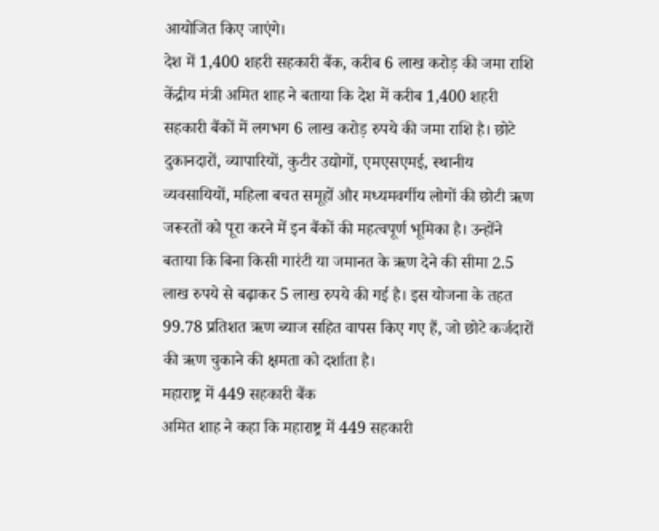आयोजित किए जाएंगे।
देश में 1,400 शहरी सहकारी बैंक, करीब 6 लाख करोड़ की जमा राशि
केंद्रीय मंत्री अमित शाह ने बताया कि देश में करीब 1,400 शहरी सहकारी बैंकों में लगभग 6 लाख करोड़ रुपये की जमा राशि है। छोटे दुकानदारों, व्यापारियों, कुटीर उद्योगों, एमएसएमई, स्थानीय व्यवसायियों, महिला बचत समूहों और मध्यमवर्गीय लोगों की छोटी ऋण जरूरतों को पूरा करने में इन बैंकों की महत्वपूर्ण भूमिका है। उन्होंने बताया कि बिना किसी गारंटी या जमानत के ऋण देने की सीमा 2.5 लाख रुपये से बढ़ाकर 5 लाख रुपये की गई है। इस योजना के तहत 99.78 प्रतिशत ऋण ब्याज सहित वापस किए गए हैं, जो छोटे कर्जदारों की ऋण चुकाने की क्षमता को दर्शाता है।
महाराष्ट्र में 449 सहकारी बैंक
अमित शाह ने कहा कि महाराष्ट्र में 449 सहकारी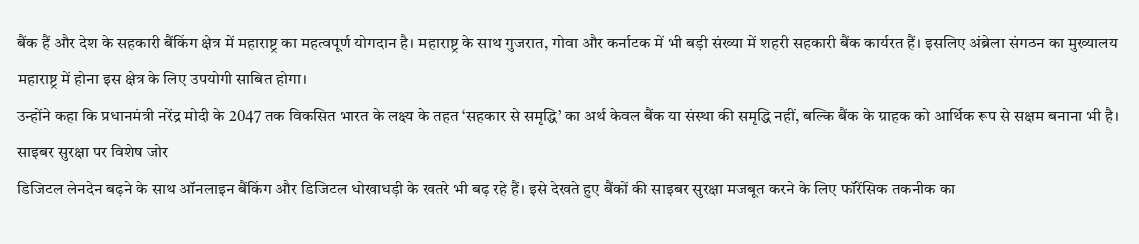बैंक हैं और देश के सहकारी बैंकिंग क्षेत्र में महाराष्ट्र का महत्वपूर्ण योगदान है। महाराष्ट्र के साथ गुजरात, गोवा और कर्नाटक में भी बड़ी संख्या में शहरी सहकारी बैंक कार्यरत हैं। इसलिए अंब्रेला संगठन का मुख्यालय महाराष्ट्र में होना इस क्षेत्र के लिए उपयोगी साबित होगा।
उन्होंने कहा कि प्रधानमंत्री नरेंद्र मोदी के 2047 तक विकसित भारत के लक्ष्य के तहत ‘सहकार से समृद्धि’ का अर्थ केवल बैंक या संस्था की समृद्धि नहीं, बल्कि बैंक के ग्राहक को आर्थिक रूप से सक्षम बनाना भी है।
साइबर सुरक्षा पर विशेष जोर
डिजिटल लेनदेन बढ़ने के साथ ऑनलाइन बैंकिंग और डिजिटल धोखाधड़ी के खतरे भी बढ़ रहे हैं। इसे देखते हुए बैंकों की साइबर सुरक्षा मजबूत करने के लिए फॉरेंसिक तकनीक का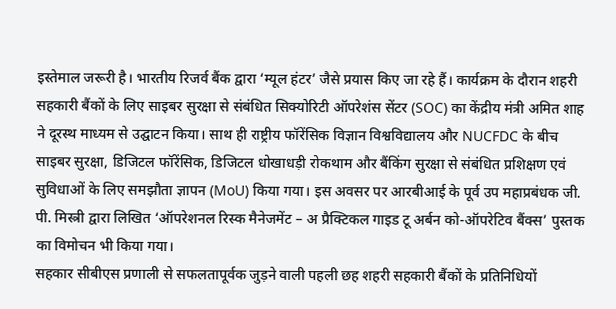इस्तेमाल जरूरी है। भारतीय रिजर्व बैंक द्वारा ‘म्यूल हंटर’ जैसे प्रयास किए जा रहे हैं। कार्यक्रम के दौरान शहरी सहकारी बैंकों के लिए साइबर सुरक्षा से संबंधित सिक्योरिटी ऑपरेशंस सेंटर (SOC) का केंद्रीय मंत्री अमित शाह ने दूरस्थ माध्यम से उद्घाटन किया। साथ ही राष्ट्रीय फॉरेंसिक विज्ञान विश्वविद्यालय और NUCFDC के बीच साइबर सुरक्षा, डिजिटल फॉरेंसिक, डिजिटल धोखाधड़ी रोकथाम और बैंकिंग सुरक्षा से संबंधित प्रशिक्षण एवं सुविधाओं के लिए समझौता ज्ञापन (MoU) किया गया। इस अवसर पर आरबीआई के पूर्व उप महाप्रबंधक जी. पी. मिस्त्री द्वारा लिखित ‘ऑपरेशनल रिस्क मैनेजमेंट – अ प्रैक्टिकल गाइड टू अर्बन को-ऑपरेटिव बैंक्स’ पुस्तक का विमोचन भी किया गया।
सहकार सीबीएस प्रणाली से सफलतापूर्वक जुड़ने वाली पहली छह शहरी सहकारी बैंकों के प्रतिनिधियों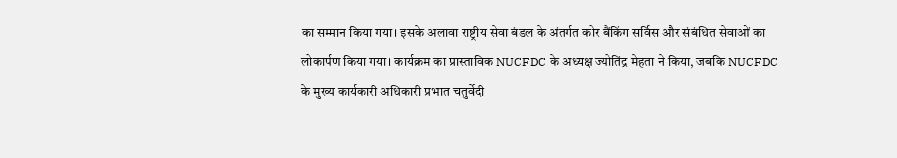का सम्मान किया गया। इसके अलावा राष्ट्रीय सेवा बंडल के अंतर्गत कोर बैंकिंग सर्विस और संबंधित सेवाओं का लोकार्पण किया गया। कार्यक्रम का प्रास्ताविक NUCFDC के अध्यक्ष ज्योतिंद्र मेहता ने किया, जबकि NUCFDC के मुख्य कार्यकारी अधिकारी प्रभात चतुर्वेदी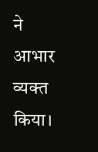ने आभार व्यक्त किया।